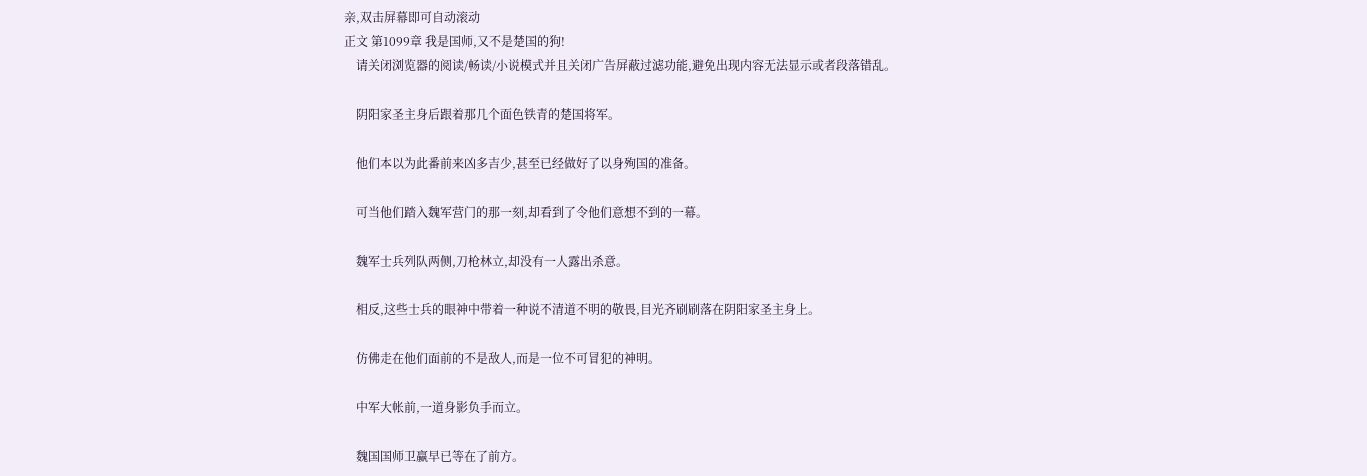亲,双击屏幕即可自动滚动
正文 第1099章 我是国师,又不是楚国的狗!
    请关闭浏览器的阅读/畅读/小说模式并且关闭广告屏蔽过滤功能,避免出现内容无法显示或者段落错乱。

    阴阳家圣主身后跟着那几个面色铁青的楚国将军。

    他们本以为此番前来凶多吉少,甚至已经做好了以身殉国的准备。

    可当他们踏入魏军营门的那一刻,却看到了令他们意想不到的一幕。

    魏军士兵列队两侧,刀枪林立,却没有一人露出杀意。

    相反,这些士兵的眼神中带着一种说不清道不明的敬畏,目光齐刷刷落在阴阳家圣主身上。

    仿佛走在他们面前的不是敌人,而是一位不可冒犯的神明。

    中军大帐前,一道身影负手而立。

    魏国国师卫赢早已等在了前方。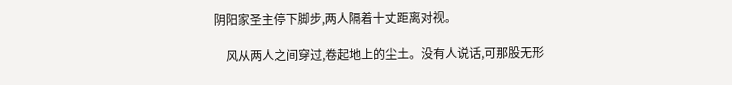阴阳家圣主停下脚步,两人隔着十丈距离对视。

    风从两人之间穿过,卷起地上的尘土。没有人说话,可那股无形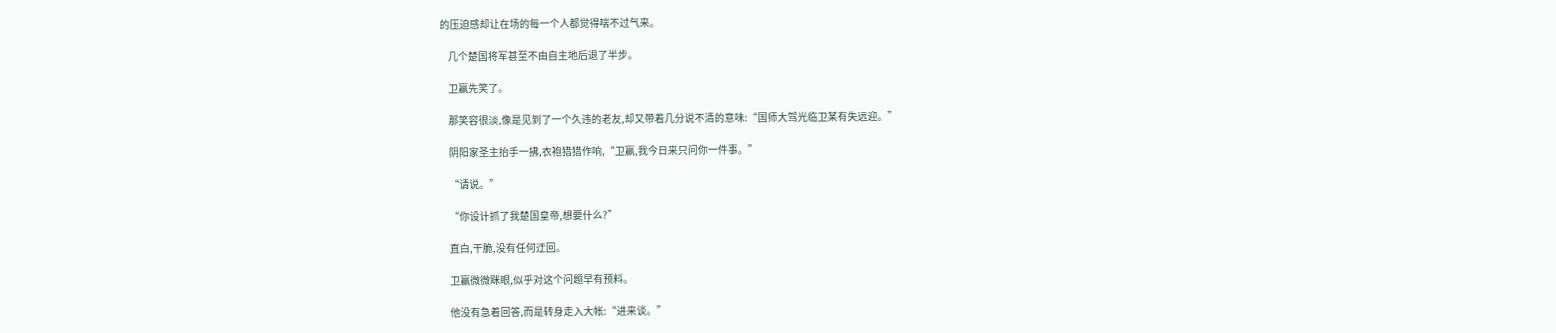的压迫感却让在场的每一个人都觉得喘不过气来。

    几个楚国将军甚至不由自主地后退了半步。

    卫赢先笑了。

    那笑容很淡,像是见到了一个久违的老友,却又带着几分说不清的意味:“国师大驾光临卫某有失远迎。”

    阴阳家圣主抬手一拂,衣袍猎猎作响,“卫赢,我今日来只问你一件事。”

    “请说。”

    “你设计抓了我楚国皇帝,想要什么?”

    直白,干脆,没有任何迂回。

    卫赢微微眯眼,似乎对这个问题早有预料。

    他没有急着回答,而是转身走入大帐:“进来谈。”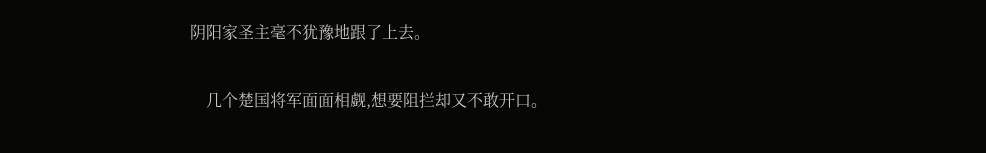阴阳家圣主毫不犹豫地跟了上去。

    几个楚国将军面面相觑,想要阻拦却又不敢开口。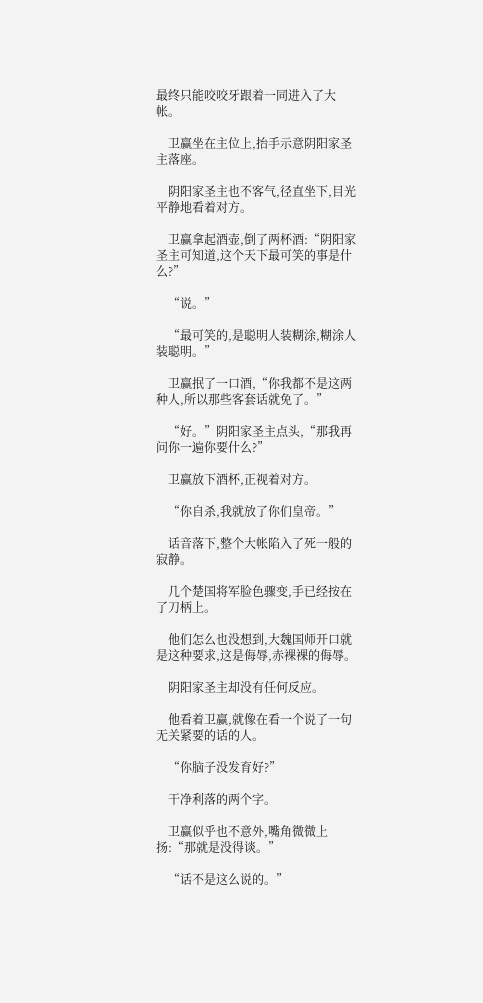最终只能咬咬牙跟着一同进入了大帐。

    卫赢坐在主位上,抬手示意阴阳家圣主落座。

    阴阳家圣主也不客气,径直坐下,目光平静地看着对方。

    卫赢拿起酒壶,倒了两杯酒:“阴阳家圣主可知道,这个天下最可笑的事是什么?”

    “说。”

    “最可笑的,是聪明人装糊涂,糊涂人装聪明。”

    卫赢抿了一口酒,“你我都不是这两种人,所以那些客套话就免了。”

    “好。”阴阳家圣主点头,“那我再问你一遍你要什么?”

    卫赢放下酒杯,正视着对方。

    “你自杀,我就放了你们皇帝。”

    话音落下,整个大帐陷入了死一般的寂静。

    几个楚国将军脸色骤变,手已经按在了刀柄上。

    他们怎么也没想到,大魏国师开口就是这种要求,这是侮辱,赤裸裸的侮辱。

    阴阳家圣主却没有任何反应。

    他看着卫赢,就像在看一个说了一句无关紧要的话的人。

    “你脑子没发育好?”

    干净利落的两个字。

    卫赢似乎也不意外,嘴角微微上扬:“那就是没得谈。”

    “话不是这么说的。”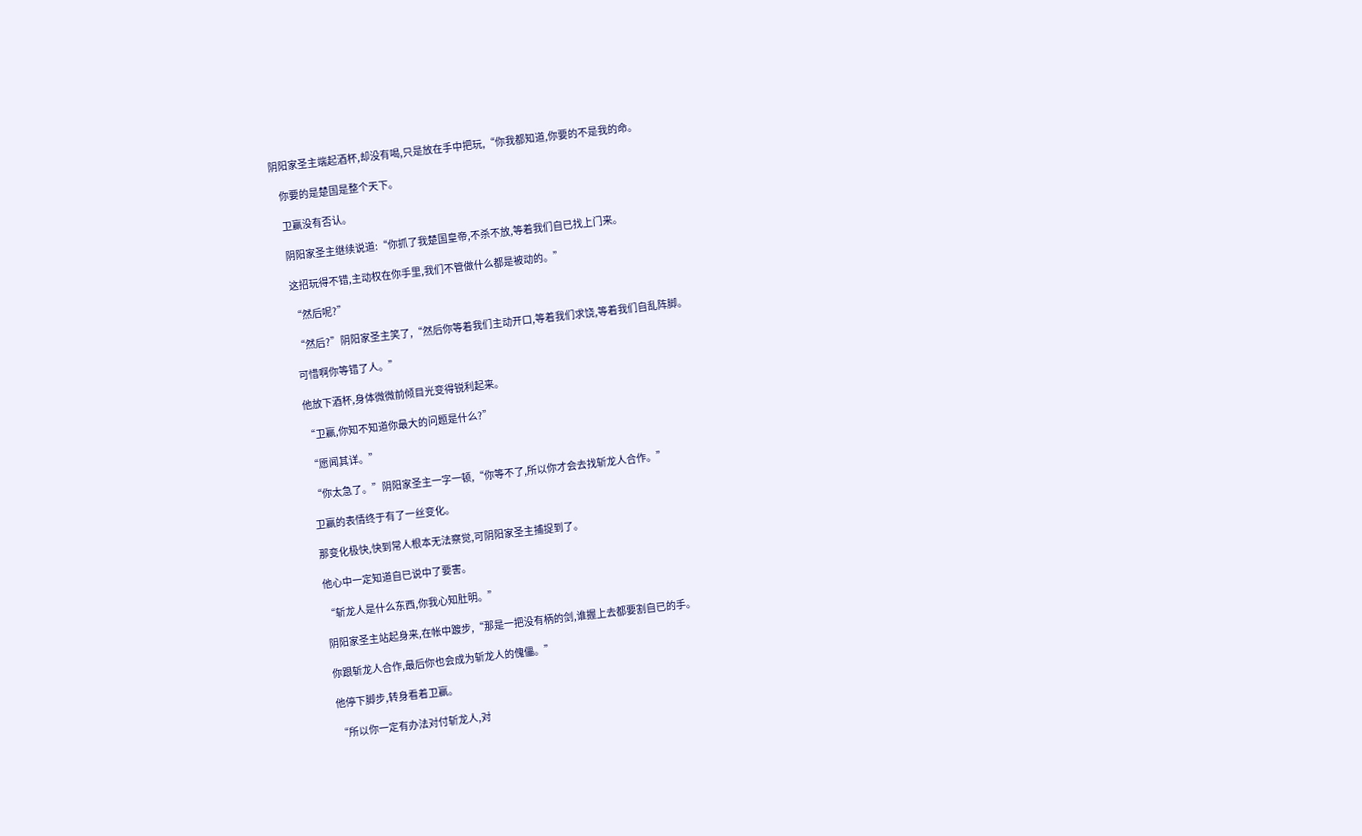阴阳家圣主端起酒杯,却没有喝,只是放在手中把玩,“你我都知道,你要的不是我的命。

    你要的是楚国是整个天下。

    卫赢没有否认。

    阴阳家圣主继续说道:“你抓了我楚国皇帝,不杀不放,等着我们自已找上门来。

    这招玩得不错,主动权在你手里,我们不管做什么都是被动的。”

    “然后呢?”

    “然后?”阴阳家圣主笑了,“然后你等着我们主动开口,等着我们求饶,等着我们自乱阵脚。

    可惜啊你等错了人。”

    他放下酒杯,身体微微前倾目光变得锐利起来。

    “卫赢,你知不知道你最大的问题是什么?”

    “愿闻其详。”

    “你太急了。”阴阳家圣主一字一顿,“你等不了,所以你才会去找斩龙人合作。”

    卫赢的表情终于有了一丝变化。

    那变化极快,快到常人根本无法察觉,可阴阳家圣主捕捉到了。

    他心中一定知道自已说中了要害。

    “斩龙人是什么东西,你我心知肚明。”

    阴阳家圣主站起身来,在帐中踱步,“那是一把没有柄的剑,谁握上去都要割自已的手。

    你跟斩龙人合作,最后你也会成为斩龙人的傀儡。”

    他停下脚步,转身看着卫赢。

    “所以你一定有办法对付斩龙人,对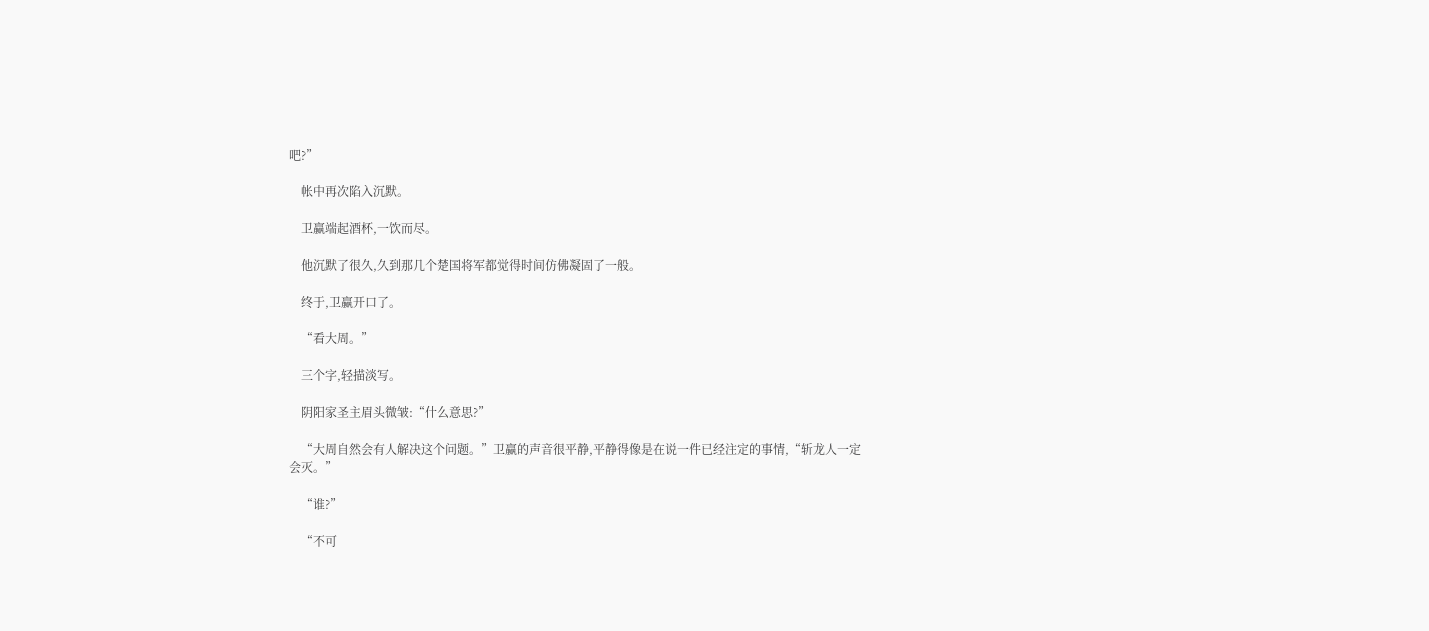吧?”

    帐中再次陷入沉默。

    卫赢端起酒杯,一饮而尽。

    他沉默了很久,久到那几个楚国将军都觉得时间仿佛凝固了一般。

    终于,卫赢开口了。

    “看大周。”

    三个字,轻描淡写。

    阴阳家圣主眉头微皱:“什么意思?”

    “大周自然会有人解决这个问题。”卫赢的声音很平静,平静得像是在说一件已经注定的事情,“斩龙人一定会灭。”

    “谁?”

    “不可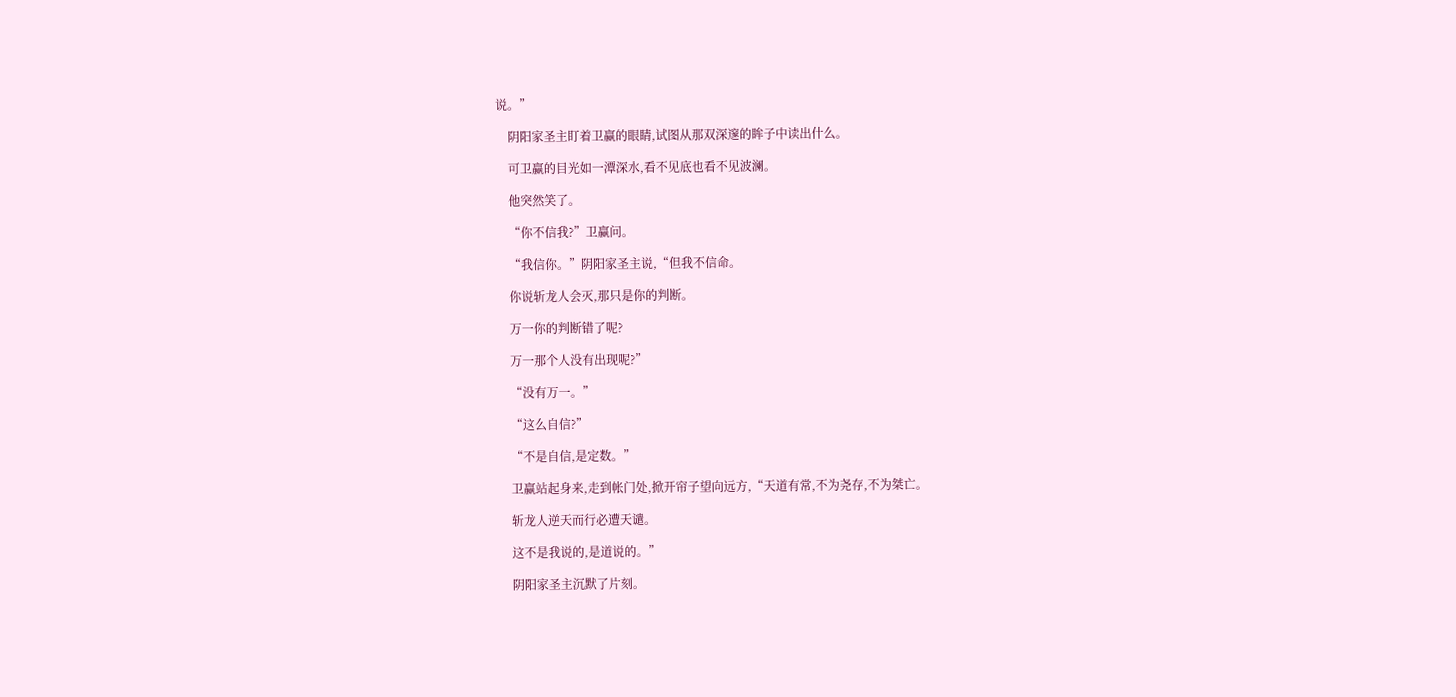说。”

    阴阳家圣主盯着卫赢的眼睛,试图从那双深邃的眸子中读出什么。

    可卫赢的目光如一潭深水,看不见底也看不见波澜。

    他突然笑了。

    “你不信我?”卫赢问。

    “我信你。”阴阳家圣主说,“但我不信命。

    你说斩龙人会灭,那只是你的判断。

    万一你的判断错了呢?

    万一那个人没有出现呢?”

    “没有万一。”

    “这么自信?”

    “不是自信,是定数。”

    卫赢站起身来,走到帐门处,掀开帘子望向远方,“天道有常,不为尧存,不为桀亡。

    斩龙人逆天而行必遭天谴。

    这不是我说的,是道说的。”

    阴阳家圣主沉默了片刻。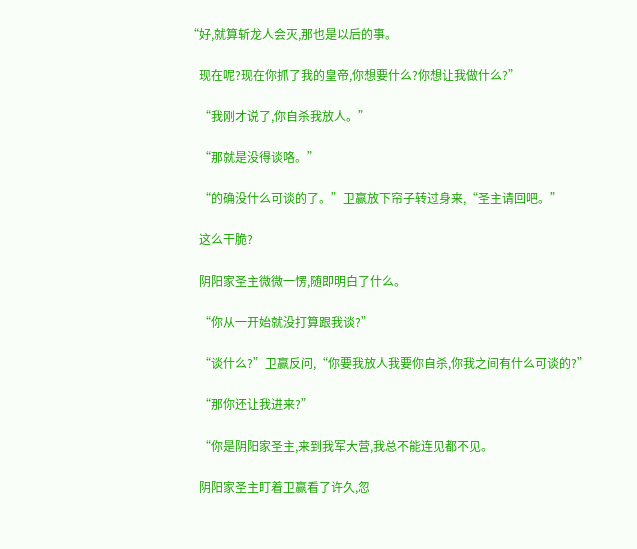“好,就算斩龙人会灭,那也是以后的事。

    现在呢?现在你抓了我的皇帝,你想要什么?你想让我做什么?”

    “我刚才说了,你自杀我放人。”

    “那就是没得谈咯。”

    “的确没什么可谈的了。”卫赢放下帘子转过身来,“圣主请回吧。”

    这么干脆?

    阴阳家圣主微微一愣,随即明白了什么。

    “你从一开始就没打算跟我谈?”

    “谈什么?”卫赢反问,“你要我放人我要你自杀,你我之间有什么可谈的?”

    “那你还让我进来?”

    “你是阴阳家圣主,来到我军大营,我总不能连见都不见。

    阴阳家圣主盯着卫赢看了许久,忽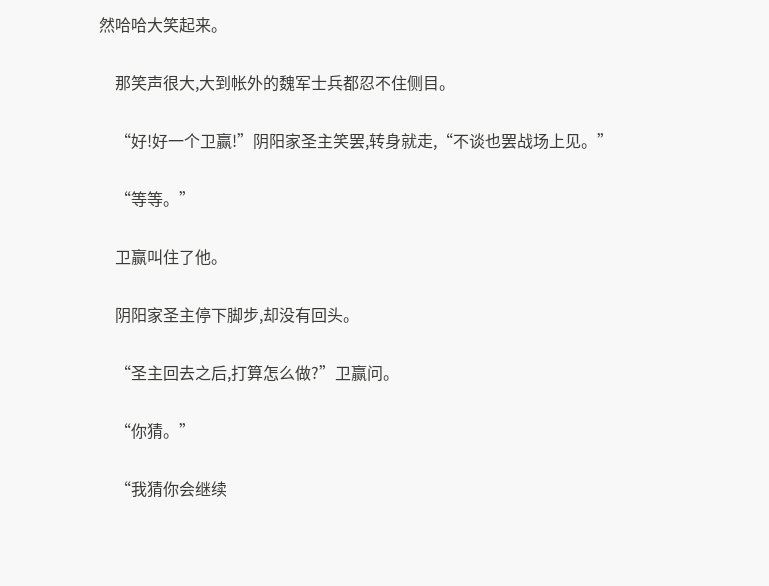然哈哈大笑起来。

    那笑声很大,大到帐外的魏军士兵都忍不住侧目。

    “好!好一个卫赢!”阴阳家圣主笑罢,转身就走,“不谈也罢战场上见。”

    “等等。”

    卫赢叫住了他。

    阴阳家圣主停下脚步,却没有回头。

    “圣主回去之后,打算怎么做?”卫赢问。

    “你猜。”

    “我猜你会继续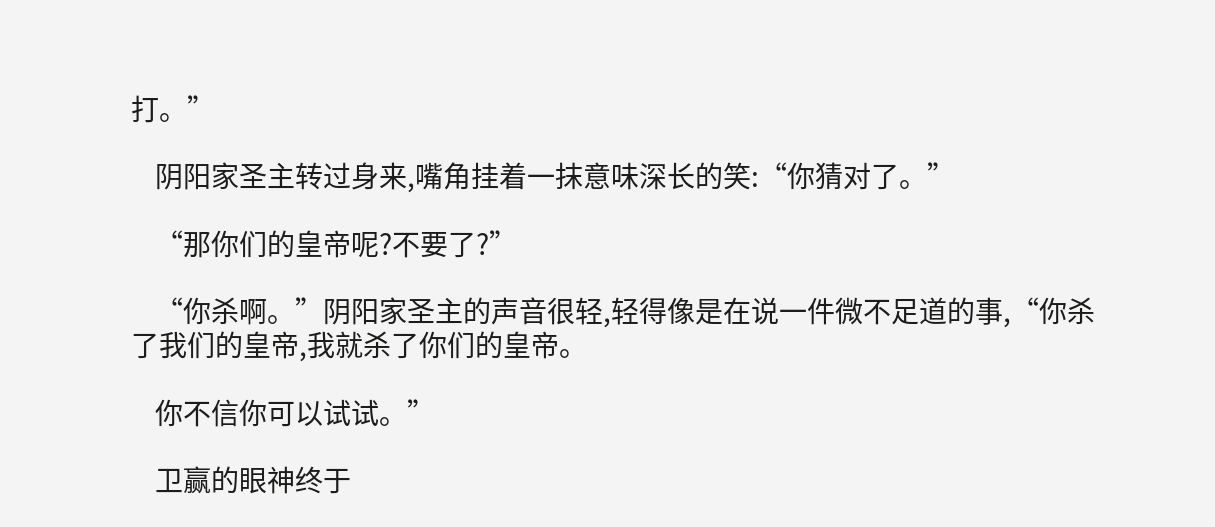打。”

    阴阳家圣主转过身来,嘴角挂着一抹意味深长的笑:“你猜对了。”

    “那你们的皇帝呢?不要了?”

    “你杀啊。”阴阳家圣主的声音很轻,轻得像是在说一件微不足道的事,“你杀了我们的皇帝,我就杀了你们的皇帝。

    你不信你可以试试。”

    卫赢的眼神终于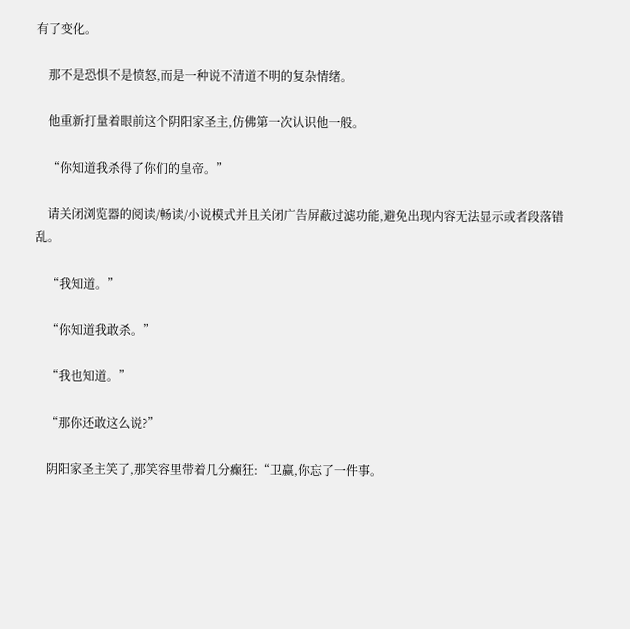有了变化。

    那不是恐惧不是愤怒,而是一种说不清道不明的复杂情绪。

    他重新打量着眼前这个阴阳家圣主,仿佛第一次认识他一般。

    “你知道我杀得了你们的皇帝。”

    请关闭浏览器的阅读/畅读/小说模式并且关闭广告屏蔽过滤功能,避免出现内容无法显示或者段落错乱。

    “我知道。”

    “你知道我敢杀。”

    “我也知道。”

    “那你还敢这么说?”

    阴阳家圣主笑了,那笑容里带着几分癫狂:“卫赢,你忘了一件事。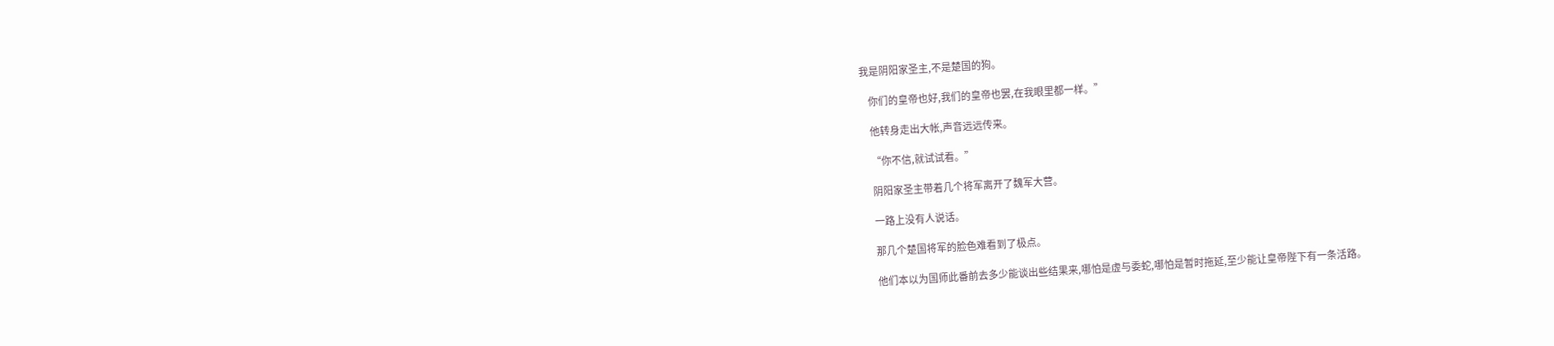我是阴阳家圣主,不是楚国的狗。

    你们的皇帝也好,我们的皇帝也罢,在我眼里都一样。”

    他转身走出大帐,声音远远传来。

    “你不信,就试试看。”

    阴阳家圣主带着几个将军离开了魏军大营。

    一路上没有人说话。

    那几个楚国将军的脸色难看到了极点。

    他们本以为国师此番前去多少能谈出些结果来,哪怕是虚与委蛇,哪怕是暂时拖延,至少能让皇帝陛下有一条活路。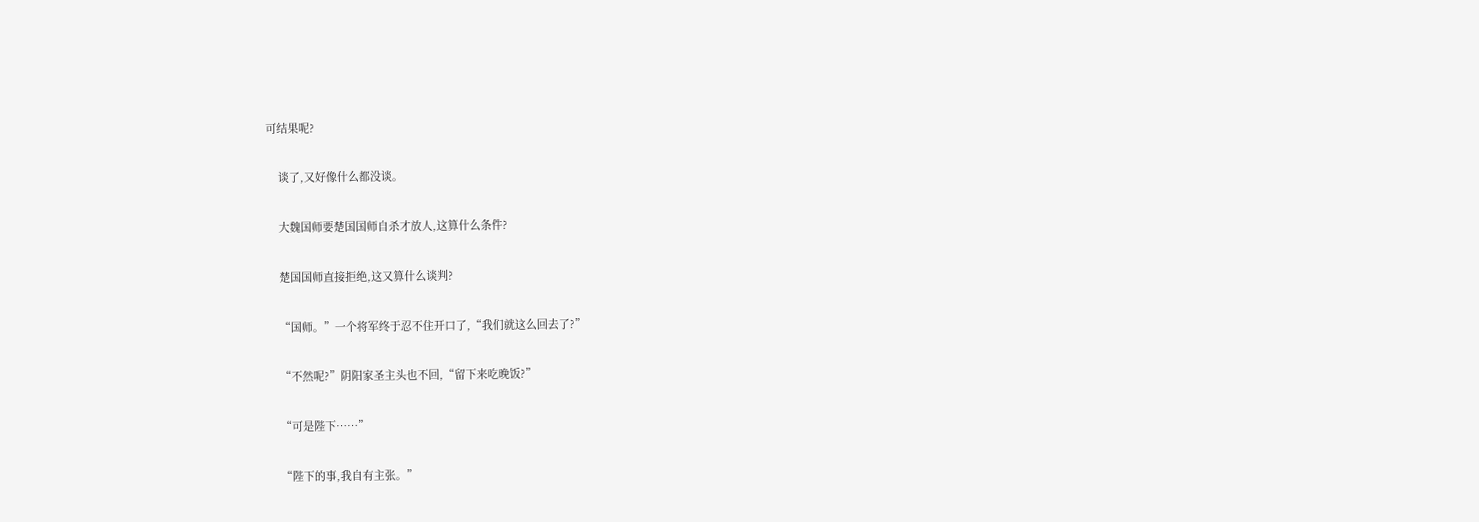可结果呢?

    谈了,又好像什么都没谈。

    大魏国师要楚国国师自杀才放人,这算什么条件?

    楚国国师直接拒绝,这又算什么谈判?

    “国师。”一个将军终于忍不住开口了,“我们就这么回去了?”

    “不然呢?”阴阳家圣主头也不回,“留下来吃晚饭?”

    “可是陛下……”

    “陛下的事,我自有主张。”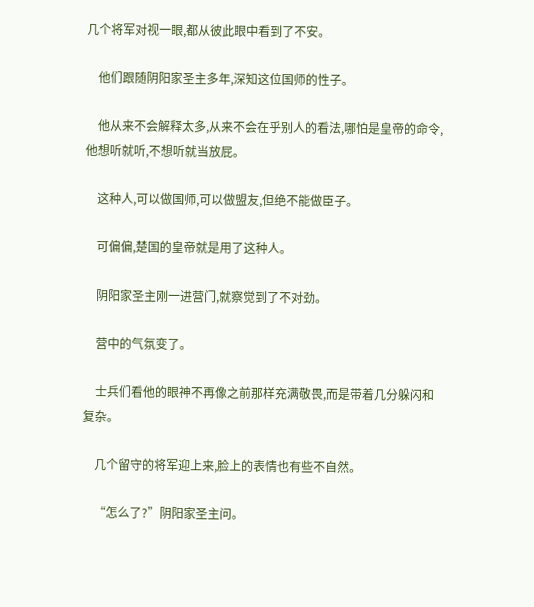几个将军对视一眼,都从彼此眼中看到了不安。

    他们跟随阴阳家圣主多年,深知这位国师的性子。

    他从来不会解释太多,从来不会在乎别人的看法,哪怕是皇帝的命令,他想听就听,不想听就当放屁。

    这种人,可以做国师,可以做盟友,但绝不能做臣子。

    可偏偏,楚国的皇帝就是用了这种人。

    阴阳家圣主刚一进营门,就察觉到了不对劲。

    营中的气氛变了。

    士兵们看他的眼神不再像之前那样充满敬畏,而是带着几分躲闪和复杂。

    几个留守的将军迎上来,脸上的表情也有些不自然。

    “怎么了?”阴阳家圣主问。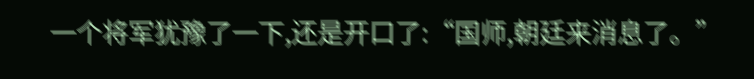一个将军犹豫了一下,还是开口了:“国师,朝廷来消息了。”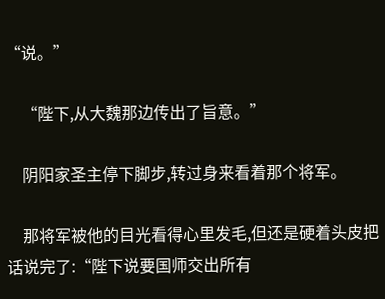“说。”

    “陛下,从大魏那边传出了旨意。”

    阴阳家圣主停下脚步,转过身来看着那个将军。

    那将军被他的目光看得心里发毛,但还是硬着头皮把话说完了:“陛下说要国师交出所有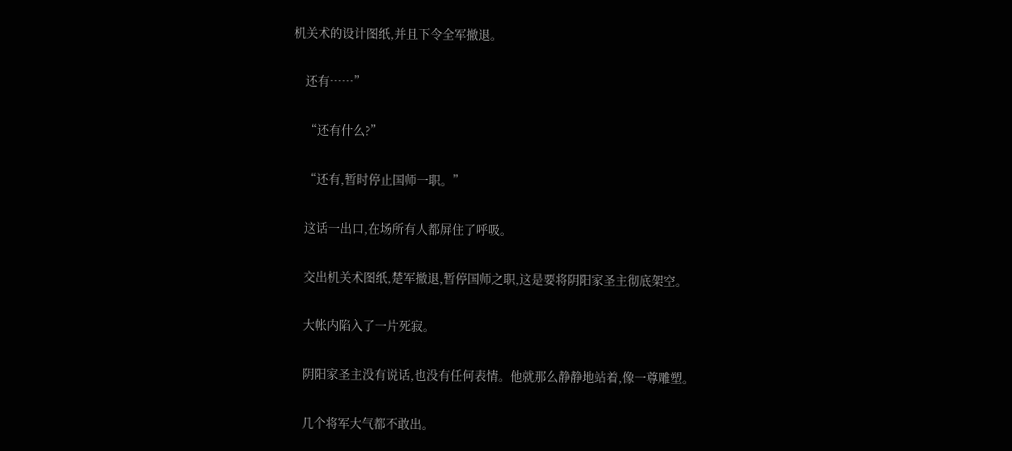机关术的设计图纸,并且下令全军撤退。

    还有……”

    “还有什么?”

    “还有,暂时停止国师一职。”

    这话一出口,在场所有人都屏住了呼吸。

    交出机关术图纸,楚军撤退,暂停国师之职,这是要将阴阳家圣主彻底架空。

    大帐内陷入了一片死寂。

    阴阳家圣主没有说话,也没有任何表情。他就那么静静地站着,像一尊雕塑。

    几个将军大气都不敢出。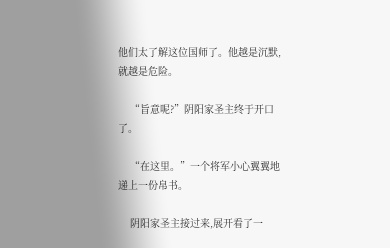他们太了解这位国师了。他越是沉默,就越是危险。

    “旨意呢?”阴阳家圣主终于开口了。

    “在这里。”一个将军小心翼翼地递上一份帛书。

    阴阳家圣主接过来,展开看了一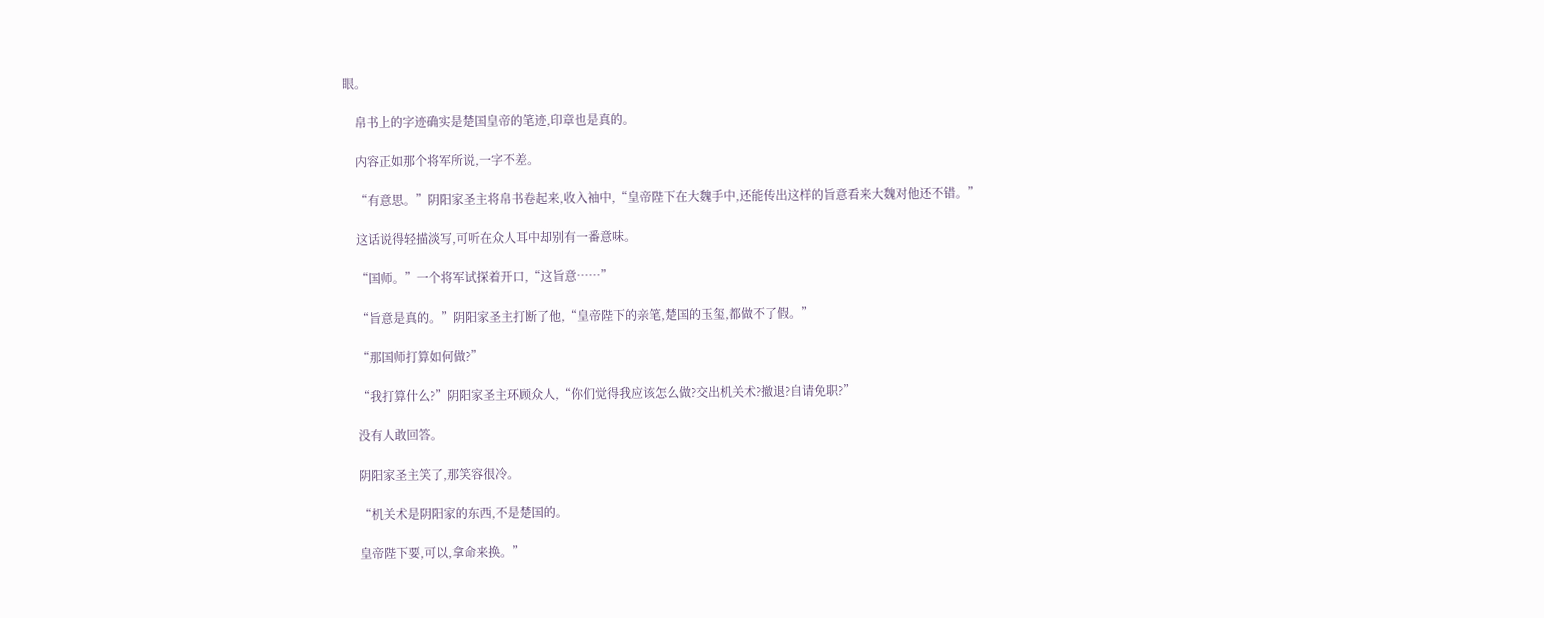眼。

    帛书上的字迹确实是楚国皇帝的笔迹,印章也是真的。

    内容正如那个将军所说,一字不差。

    “有意思。”阴阳家圣主将帛书卷起来,收入袖中,“皇帝陛下在大魏手中,还能传出这样的旨意看来大魏对他还不错。”

    这话说得轻描淡写,可听在众人耳中却别有一番意味。

    “国师。”一个将军试探着开口,“这旨意……”

    “旨意是真的。”阴阳家圣主打断了他,“皇帝陛下的亲笔,楚国的玉玺,都做不了假。”

    “那国师打算如何做?”

    “我打算什么?”阴阳家圣主环顾众人,“你们觉得我应该怎么做?交出机关术?撤退?自请免职?”

    没有人敢回答。

    阴阳家圣主笑了,那笑容很冷。

    “机关术是阴阳家的东西,不是楚国的。

    皇帝陛下要,可以,拿命来换。”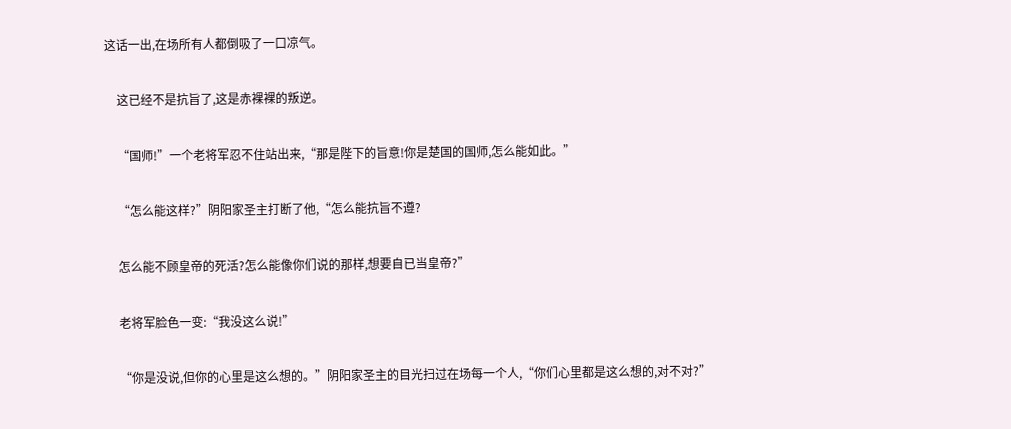这话一出,在场所有人都倒吸了一口凉气。

    这已经不是抗旨了,这是赤裸裸的叛逆。

    “国师!”一个老将军忍不住站出来,“那是陛下的旨意!你是楚国的国师,怎么能如此。”

    “怎么能这样?”阴阳家圣主打断了他,“怎么能抗旨不遵?

    怎么能不顾皇帝的死活?怎么能像你们说的那样,想要自已当皇帝?”

    老将军脸色一变:“我没这么说!”

    “你是没说,但你的心里是这么想的。”阴阳家圣主的目光扫过在场每一个人,“你们心里都是这么想的,对不对?”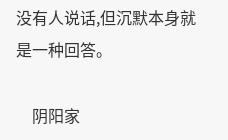没有人说话,但沉默本身就是一种回答。

    阴阳家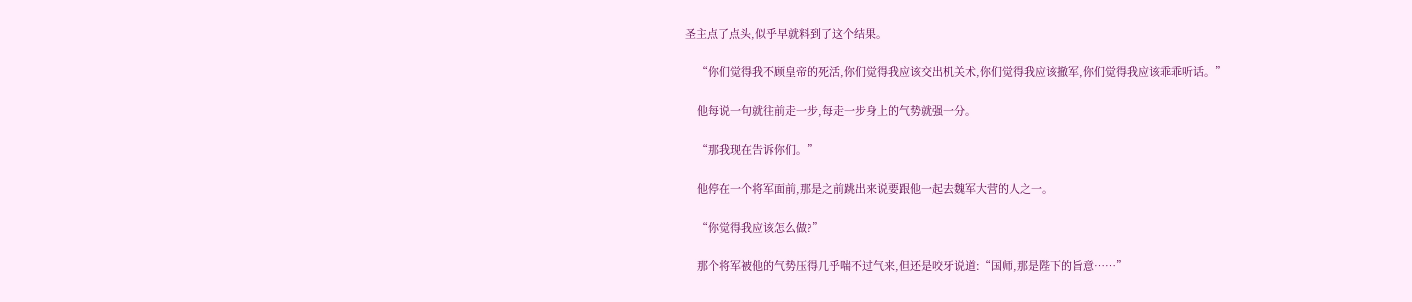圣主点了点头,似乎早就料到了这个结果。

    “你们觉得我不顾皇帝的死活,你们觉得我应该交出机关术,你们觉得我应该撤军,你们觉得我应该乖乖听话。”

    他每说一句就往前走一步,每走一步身上的气势就强一分。

    “那我现在告诉你们。”

    他停在一个将军面前,那是之前跳出来说要跟他一起去魏军大营的人之一。

    “你觉得我应该怎么做?”

    那个将军被他的气势压得几乎喘不过气来,但还是咬牙说道:“国师,那是陛下的旨意……”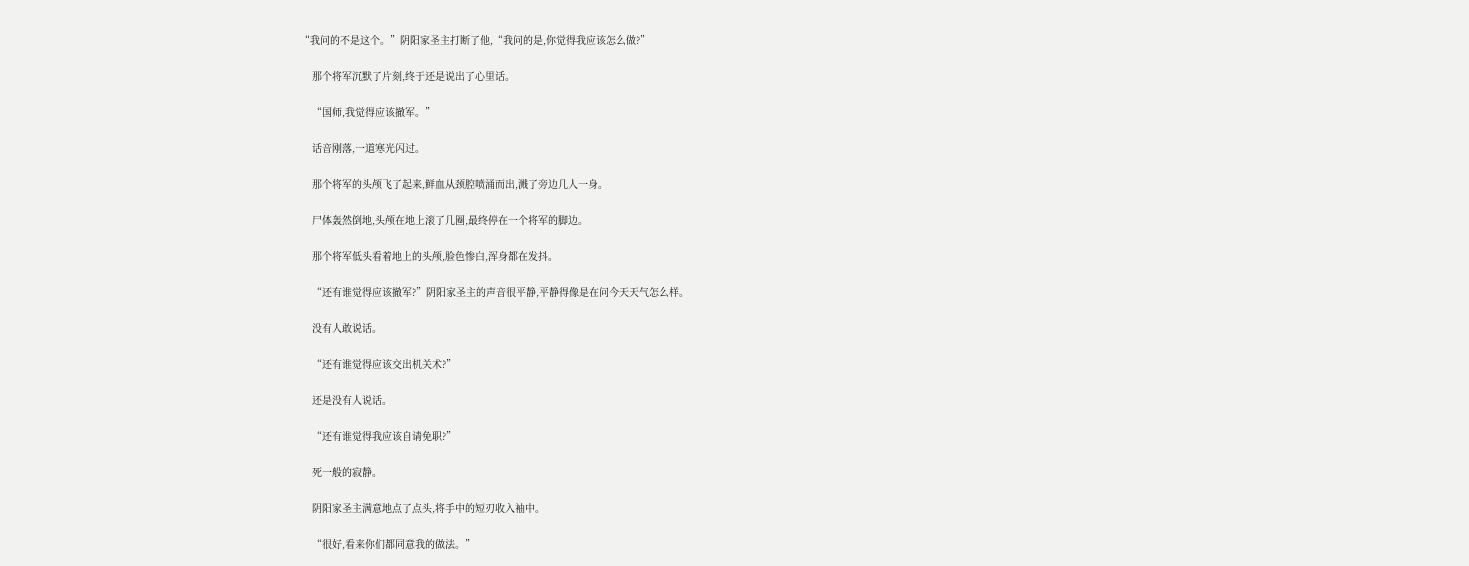“我问的不是这个。”阴阳家圣主打断了他,“我问的是,你觉得我应该怎么做?”

    那个将军沉默了片刻,终于还是说出了心里话。

    “国师,我觉得应该撤军。”

    话音刚落,一道寒光闪过。

    那个将军的头颅飞了起来,鲜血从颈腔喷涌而出,溅了旁边几人一身。

    尸体轰然倒地,头颅在地上滚了几圈,最终停在一个将军的脚边。

    那个将军低头看着地上的头颅,脸色惨白,浑身都在发抖。

    “还有谁觉得应该撤军?”阴阳家圣主的声音很平静,平静得像是在问今天天气怎么样。

    没有人敢说话。

    “还有谁觉得应该交出机关术?”

    还是没有人说话。

    “还有谁觉得我应该自请免职?”

    死一般的寂静。

    阴阳家圣主满意地点了点头,将手中的短刃收入袖中。

    “很好,看来你们都同意我的做法。”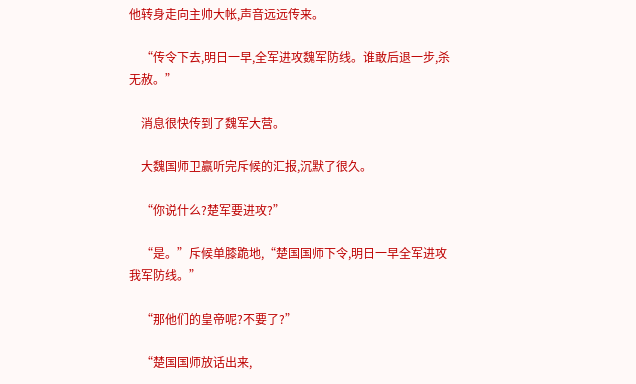他转身走向主帅大帐,声音远远传来。

    “传令下去,明日一早,全军进攻魏军防线。谁敢后退一步,杀无赦。”

    消息很快传到了魏军大营。

    大魏国师卫赢听完斥候的汇报,沉默了很久。

    “你说什么?楚军要进攻?”

    “是。”斥候单膝跪地,“楚国国师下令,明日一早全军进攻我军防线。”

    “那他们的皇帝呢?不要了?”

    “楚国国师放话出来,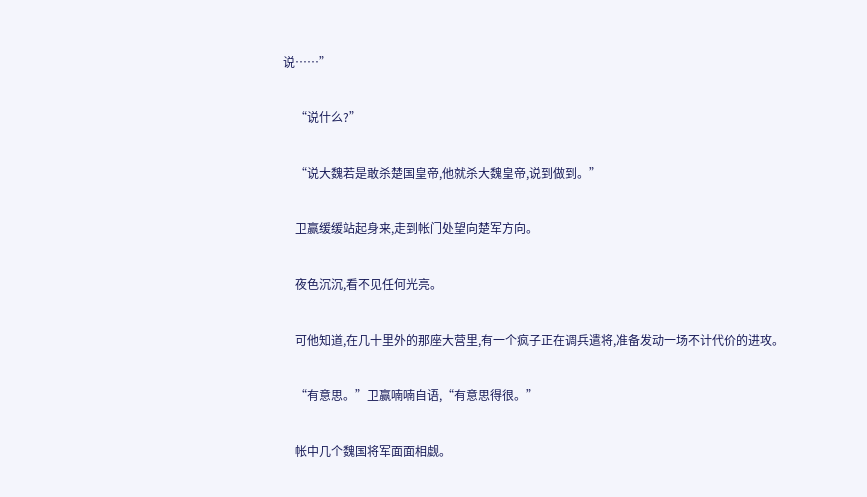说……”

    “说什么?”

    “说大魏若是敢杀楚国皇帝,他就杀大魏皇帝,说到做到。”

    卫赢缓缓站起身来,走到帐门处望向楚军方向。

    夜色沉沉,看不见任何光亮。

    可他知道,在几十里外的那座大营里,有一个疯子正在调兵遣将,准备发动一场不计代价的进攻。

    “有意思。”卫赢喃喃自语,“有意思得很。”

    帐中几个魏国将军面面相觑。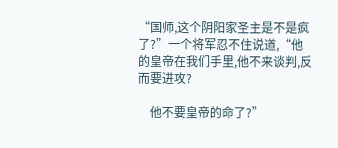“国师,这个阴阳家圣主是不是疯了?”一个将军忍不住说道,“他的皇帝在我们手里,他不来谈判,反而要进攻?

    他不要皇帝的命了?”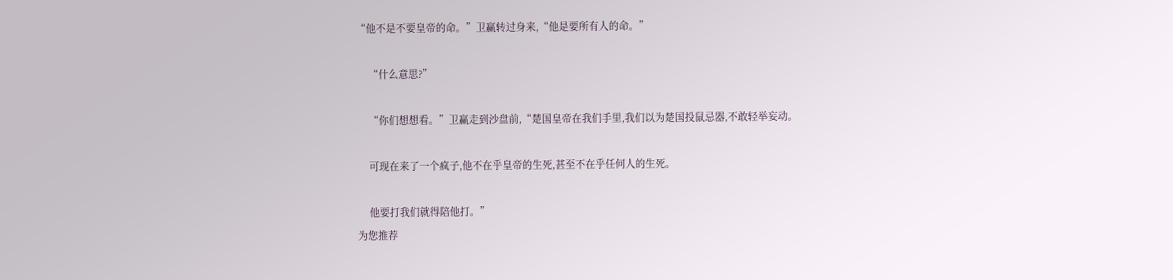“他不是不要皇帝的命。”卫赢转过身来,“他是要所有人的命。”

    “什么意思?”

    “你们想想看。”卫赢走到沙盘前,“楚国皇帝在我们手里,我们以为楚国投鼠忌器,不敢轻举妄动。

    可现在来了一个疯子,他不在乎皇帝的生死,甚至不在乎任何人的生死。

    他要打我们就得陪他打。”
为您推荐